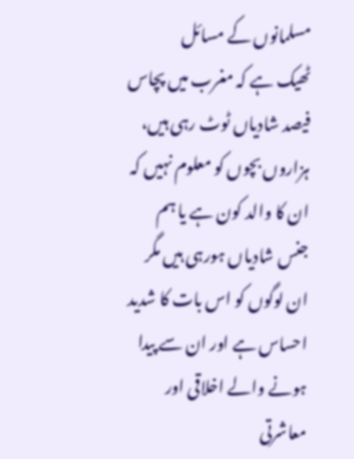مسلمانوں کے مسائل
ٹھیک ہے کہ مغرب میں پچاس فیصد شادیاں ٹوٹ رہی ہیں، ہزاروں بچوں کو معلوم نہیں کہ ان کا والد کون ہے یا ہم جنس شادیاں ہورہی ہیں مگر ان لوگوں کو اس بات کا شدید احساس ہے اور ان سے پیدا ہونے والے اخلاقی اور معاشرتی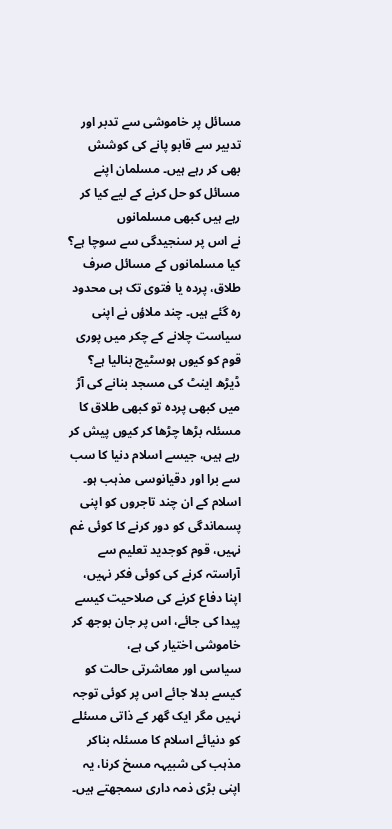مسائل پر خاموشی سے تدبر اور تدبیر سے قابو پانے کی کوشش بھی کر رہے ہیں۔ مسلمان اپنے مسائل کو حل کرنے کے لیے کیا کر رہے ہیں کبھی مسلمانوں
نے اس پر سنجیدگی سے سوچا ہے؟
کیا مسلمانوں کے مسائل صرف طلاق، پردہ یا فتوی تک ہی محدود رہ گئے ہیں۔ چند ملاؤں نے اپنی سیاست چلانے کے چکر میں پوری قوم کو کیوں ہوسٹیج بنالیا ہے؟ ڈیڑھ اینٹ کی مسجد بنانے کی آڑ میں کبھی پردہ تو کبھی طلاق کا مسئلہ بڑھا چڑھا کر کیوں پیش کر رہے ہیں، جیسے اسلام دنیا کا سب سے برا اور دقیانوسی مذہب ہو۔
اسلام کے ان چند تاجروں کو اپنی پسماندگی کو دور کرنے کا کوئی غم نہیں، قوم کوجدید تعلیم سے آراستہ کرنے کی کوئی فکر نہیں،
اپنا دفاع کرنے کی صلاحیت کیسے پیدا کی جائے، اس پر جان بوجھ کر خاموشی اختیار کی ہے،
سیاسی اور معاشرتی حالت کو کیسے بدلا جائے اس پر کوئی توجہ نہیں مگر ایک گھر کے ذاتی مسئلے کو دنیائے اسلام کا مسئلہ بناکر مذہب کی شبیہہ مسخ کرنا، یہ اپنی بڑی ذمہ داری سمجھتے ہیں۔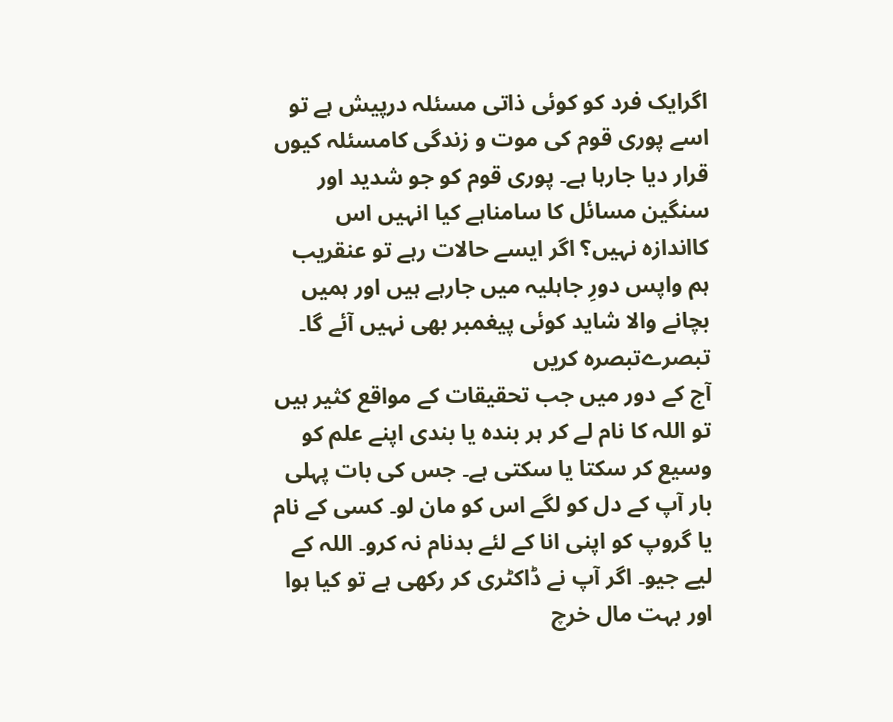اگرایک فرد کو کوئی ذاتی مسئلہ درپیش ہے تو اسے پوری قوم کی موت و زندگی کامسئلہ کیوں قرار دیا جارہا ہے۔ پوری قوم کو جو شدید اور سنگین مسائل کا سامناہے کیا انہیں اس کااندازہ نہیں؟ اگر ایسے حالات رہے تو عنقریب ہم واپس دورِ جاہلیہ میں جارہے ہیں اور ہمیں بچانے والا شاید کوئی پیغمبر بھی نہیں آئے گا۔
تبصرےتبصرہ کریں
آج کے دور ميں جب تحقيقات کے مواقع کثير ہیں تو اللہ کا نام لے کر ہر بندہ يا بندی اپنے علم کو وسيع کر سکتا يا سکتی ہے۔ جس کی بات پہلی بار آپ کے دل کو لگے اس کو مان لو۔ کسی کے نام يا گروپ کو اپنی انا کے لئے بدنام نہ کرو۔ اللہ کے لیے جيو۔ اگر آپ نے ڈاکٹری کر رکھی ہے تو کيا ہوا اور بہت مال خرچ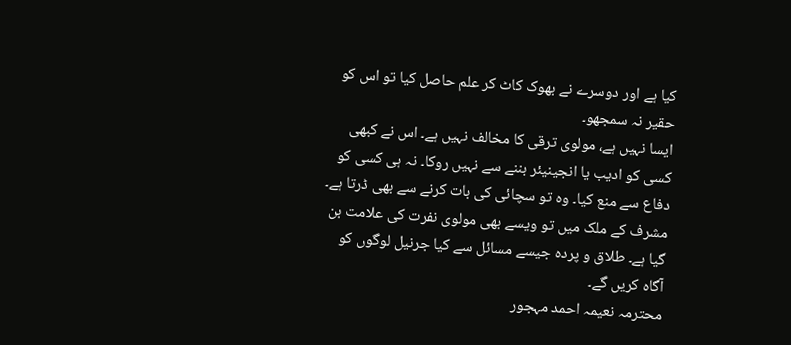کيا ہے اور دوسرے نے بھوک کاٹ کر علم حاصل کيا تو اس کو حقير نہ سمجھو۔
ايسا نہيں ہے، مولوی ترقی کا مخالف نہيں ہے۔ اس نے کبھی کسی کو اديب یا انجينيئر بننے سے نہيں روکا۔ نہ ہی کسی کو دفاع سے منع کيا۔ وہ تو سچائی کی بات کرنے سے بھی ڈرتا ہے۔ مشرف کے ملک ميں تو ويسے بھی مولوی نفرت کی علامت بن گيا ہے۔ طلاق و پردہ جيسے مسائل سے کيا جرنيل لوگوں کو آگاہ کريں گے۔
محترمہ نعيمہ احمد مہجور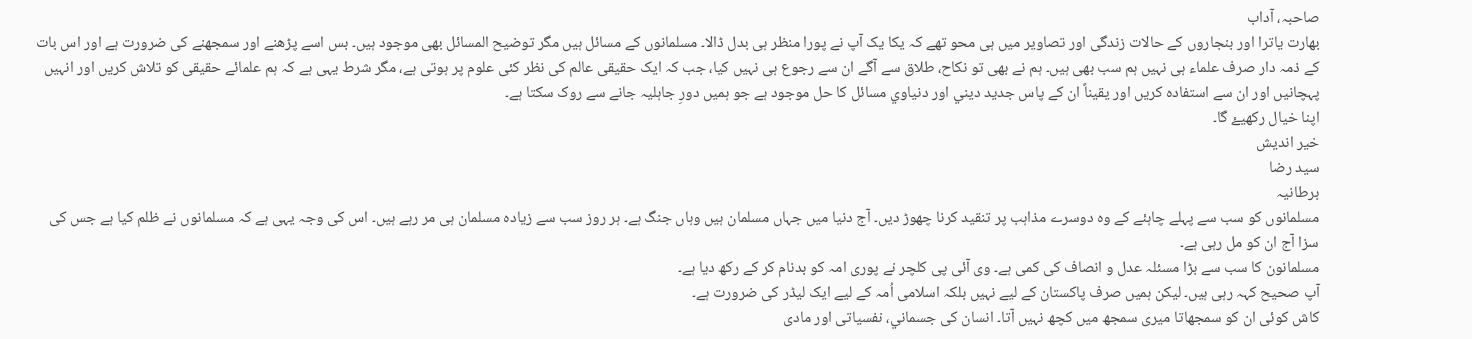صاحبہ، آداب
بھارت ياترا اور بنجاروں کے حالات زندگی اور تصاوير ميں ہی محو تھے کہ يکا يک آپ نے پورا منظر ہی بدل ڈالا۔ مسلمانوں کے مسائل ہيں مگر توضيح المسائل بھی موجود ہیں۔ بس اسے پڑھنے اور سمجھنے کی ضرورت ہے اور اس بات کے ذمہ دار صرف علماء ہی نہيں ہم سب بھی ہيں۔ ہم نے بھی تو نکاح، طلاق سے آگے ان سے رجوع ہی نہيں کيا، جب کہ ايک حقيقی عالم کی نظر کئی علوم پر ہوتی ہے، مگر شرط يہی ہے کہ ہم علمائے حقيقی کو تلاش کريں اور انہيں پہچانيں اور ان سے استفادہ کريں اور يقيناً ان کے پاس جديد ديني اور دنياوي مسائل کا حل موجود ہے جو ہميں دورِ جاہليہ جانے سے روک سکتا ہے۔
اپنا خيال رکھيۓ گا۔
خير انديش
سيد رضا
برطانيہ
مسلمانوں كو سب سے پہلے چاہئے كے وہ دوسرے مذاہب پر تنقید كرنا چھوڑ دیں۔ آج دنیا میں جہاں مسلمان ہیں وہاں جنگ ہے۔ ہر روز سب سے زیادہ مسلمان ہی مر رہے ہیں۔ اس كی وجہ یہی ہے كہ مسلمانوں نے ظلم کیا ہے جس كی سزا آج ان كو مل رہی ہے۔
مسلمانون کا سب سے بڑا مسئلہ عدل و انصاف کی کمی ہے۔ وی آئی پی کلچر نے پوری امہ کو بدنام کر کے رکھ ديا ہے۔
آپ صحیح کہہ رہی ہیں۔ لیکن ہمیں صرف پاکستان کے لیے نہیں بلکہ اسلامی اُمہ کے لیے ایک لیڈر کی ضرورت ہے۔
کاش کوئی ان کو سمجھاتا ميری سمجھ ميں کچھ نہیں آتا۔ انسان کی جسماني، نفسياتی اور مادی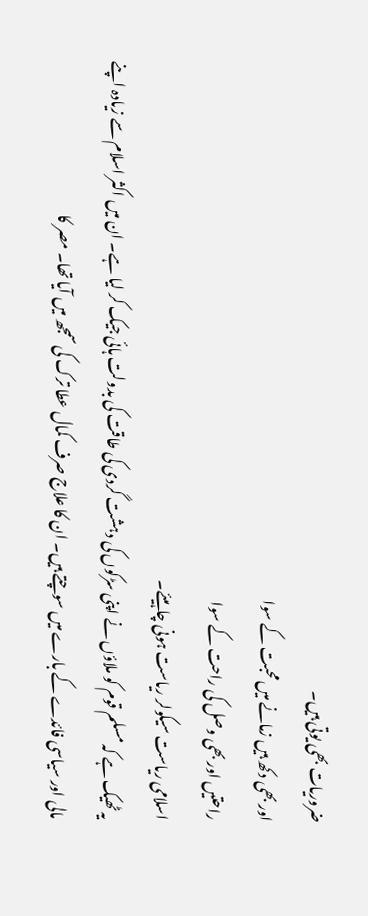ضروريات بھی يوتی ہيں۔
اور بھی دکھ ہيں زمانے ميں محبت کے سوا
راحتيں اور بھی وصل کی راحت کے سوا
اسلامی رياست سيکولر رياست ہونی چاہيئے۔
يہ ٹھيک ہے کہ مسلم قوم کو ملاؤں نے اپنی سڑکوں کی دہشت گردی کی طاقت کی بدولت ہائی جیک کر ليا ہے۔ ان ميں اکثر اسلام سے زيادہ اپنے مالی اور سياسی فائدے کے بارے ميں سوچتے ہیں۔ ان کا علاج صرف کمال عطا ترک کی سمجھ ميں آيا تھا۔ مصر کا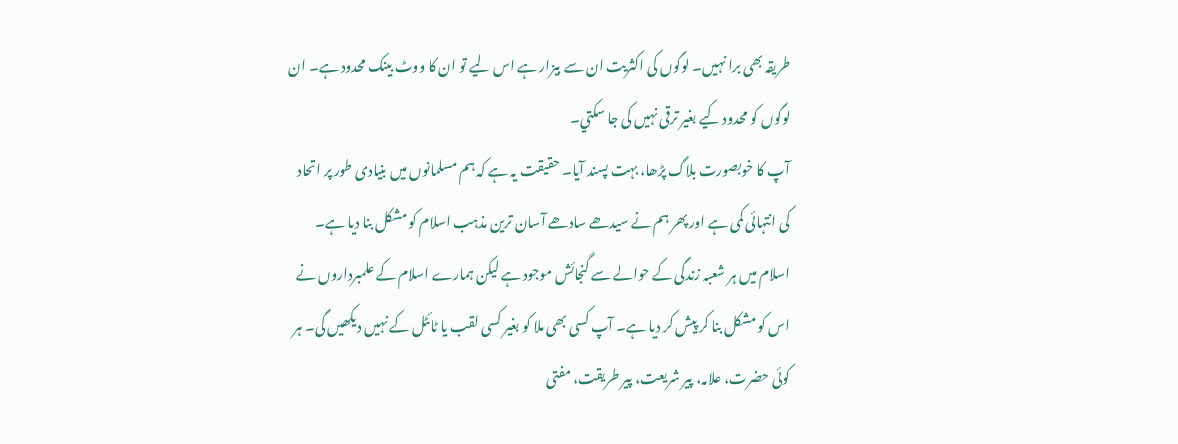طريقہ بھی برا نہيں۔ لوگوں کی اکثريت ان سے بیزار ہے اس ليے تو ان کا ووٹ بينک محدود ہے۔ ان لوگوں کو محدود کيے بغير ترقی نہيں کی جا سکتي۔
آپ کا خوبصورت بلاگ پڑھا، بہت پسند آيا۔ حقيقت يہ ہے کہ ہم مسلمانوں ميں بنيادی طور پر اتحاد کی انتہائی کمی ہے اور پھر ہم نے سيدھے سادھے آسان ترين مذہب اسلام کو مشکل بنا ديا ہے۔ اسلام ميں ہر شعبہ زندگی کے حوالے سے گنجائش موجود ہے ليکن ہمارے اسلام کے علمبرداروں نے اس کو مشکل بنا کر پيش کر ديا ہے۔ آپ کسی بھی ملا کو بغير کسی لقب يا ٹائٹل کے نہيں ديکھيں گی۔ ہر کوئی حضرت، علامہ، پير شريعت، پير طريقت، مفتی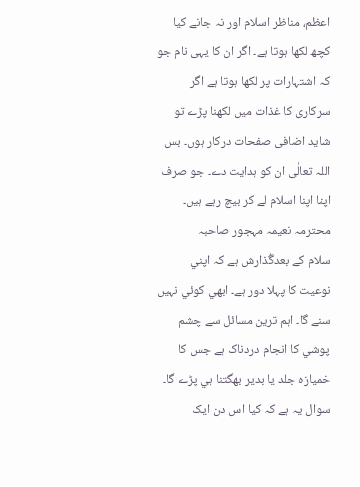اعظم، مناظر اسلام اور نہ جانے کيا کچھ لکھا ہوتا ہے۔ اگر ان کا يہی نام جو کہ اشتہارات پر لکھا ہوتا ہے اگر سرکاری کا غذات ميں لکھنا پڑے تو شايد اضافی صفحات درکار ہوں۔ بس اللہ تعالٰی ان کو ہدايت دے۔ جو صرف اپنا اپنا اسلام لے کر بيچ رہے ہيں۔
محترمہ نعيمہ مہجور صاحبہ
سلام کے بعدگُذارش ہے کہ اپني نوعيت کا پہلا دور ہے۔ ابھي کوئي نہيں سنے گا۔ اہم ترين مسائل سے چشم پوشي کا انجام دردناک ہے جس کا خميازہ جلد يا بدير بھگتنا ہي پڑے گا۔ سوال يہ ہے کہ کيا اس دن ايک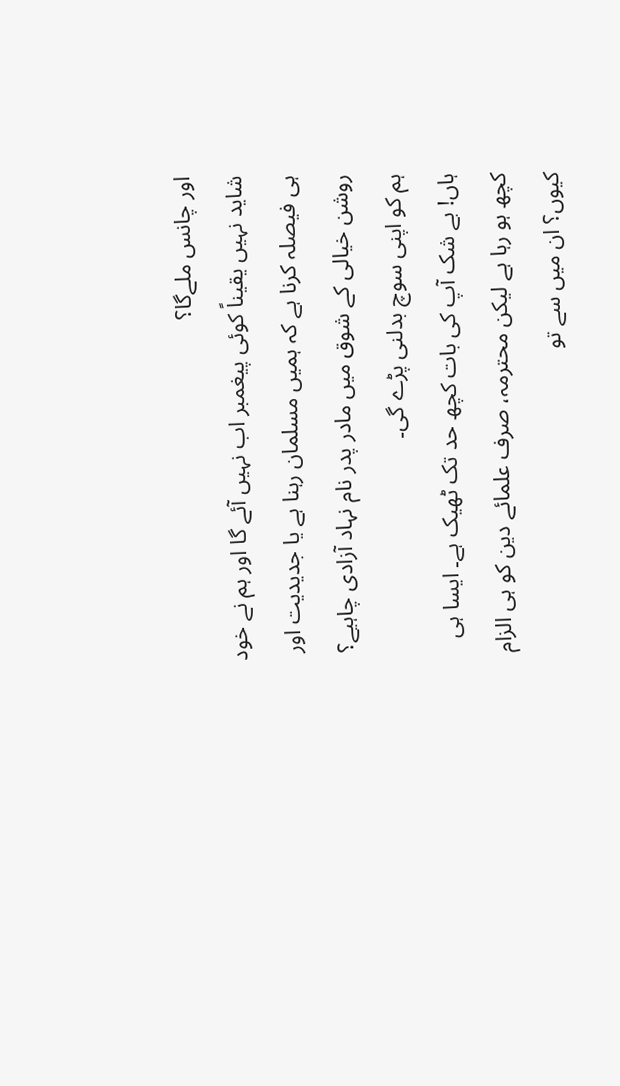اور چانس ملےگا؟
شاید نہيں يقيناً کوئی پيغمبر اب نہيں آئے گا اور ہم نے خود ہی فيصلہ کرنا ہے کہ ہميں مسلمان رہنا ہے يا جديديت اور روشن خيالی کے شوق ميں مادر پدر نام نہاد آزادی چاہيے؟
ہم کو اپنی سوچ بدلنی پڑے گی۔
ہاں! بے شک آپ کی بات کچھ حد تک ٹھیک ہے۔ ایسا ہی کچھ ہو رہا ہے لیکن محترمہ، صرف علمائے دین کو ہی الزام کیوں؟ ان میں سے تو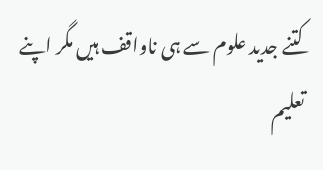کتنے جدید علوم سے ہی ناواقف ہیں مگر اپنے تعلیم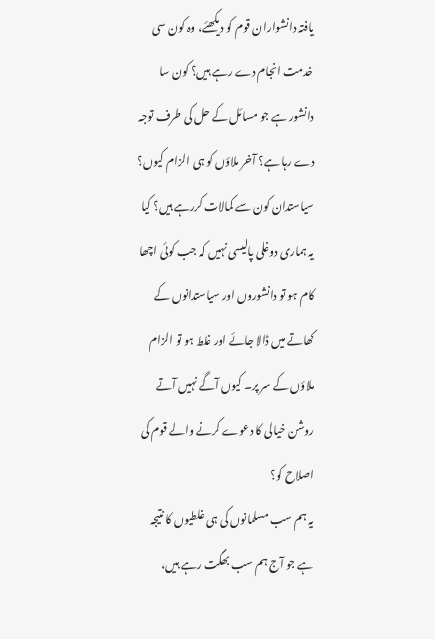یافتہ دانشواران قوم کو دیکھئے، وہ کون سی خدمت انجام دے رہے ہیں؟ کون سا دانشور ہے جو مسائل کے حل کی طرف توجہ دے رہا ہے؟ آخر ملاؤں کو ہی الزام کیوں؟ سیاستدان کون سے کمالات کررہے ہیں؟ کیا یہ ہماری دوغلی پالیسی نہیں کہ جب کوئی اچھا کام ہو تو دانشوروں اور سیاستدانوں کے کھاتے میں ڈالا جائے اور غلط ہو تو الزام ملاؤں کے سر پر۔ کیوں آگے نہیں آتے روشن خیالی کا دعوے کرنے والے قوم کی اصلاح کو؟
يہ ہم سب مسلمانوں کی ہی غلطيوں کا نتيجہ ہے جو آج ہم سب بھگت رہے ہيں،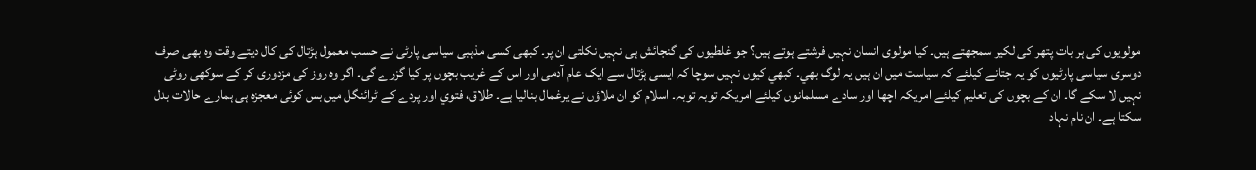مولويوں کی ہر بات پتھر کی لکير سمجھتے ہيں۔ کيا مولوی انسان نہيں فرشتے ہوتے ہيں؟ جو غلطيوں کی گنجائش ہی نہيں نکلتی ان پر۔ کبھی کسی مذہبی سياسی پارٹی نے حسب معمول ہڑتال کی کال ديتے وقت وہ بھی صرف دوسری سياسی پارٹيوں کو يہ جتانے کيلئے کہ سياست ميں ان ہیں يہ لوگ بھي۔ کبھي کيوں نہيں سوچا کہ ايسی ہڑتال سے ايک عام آدمی اور اس کے غريب بچوں پر کيا گزرے گی۔ اگر وہ روز کی مزدوری کر کے سوکھی روٹی نہيں لا سکے گا۔ ان کے بچوں کی تعليم کيلئے امريکہ اچھا اور سادے مسلمانوں کيلئے امريکہ توبہ توبہ۔ اسلام کو ان ملاؤں نے يرغمال بناليا ہے۔ طلاق، فتوي اور پردے کے ٹرائنگل ميں بس کوئی معجزہ ہی ہمارے حالات بدل سکتا ہے۔ ان نام نہاد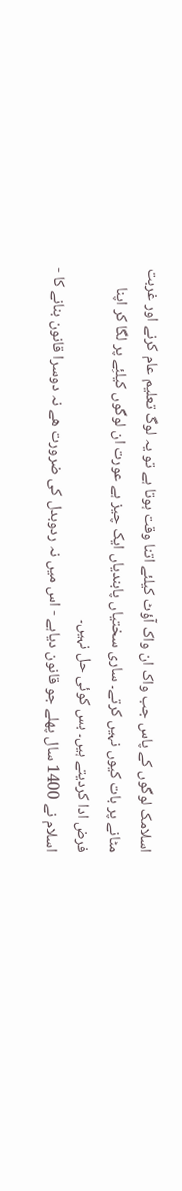اسلامک لوگوں کے پاس جب واک ان واک آؤٹ کيلئے اتنا وقت ہوتا ہے تو یہ لوگ تعليم عام کرنے اور غربت مٹانے پر بات کيوں نہيں کرتے۔ ساری سختياں پابندياں ايک چیز ہے عورت ان لوگوں کيلئِے پر لگا کر اپنا فرض ادا کرديتے ہيں۔ بس کوئی حل نہيں۔
اسلام نے 1400 سال پھلے جو قانون دیاہے - اس ميں نہ ردوبدل کی ضرورت ھے نہ دوسرا قانون بنانے کا -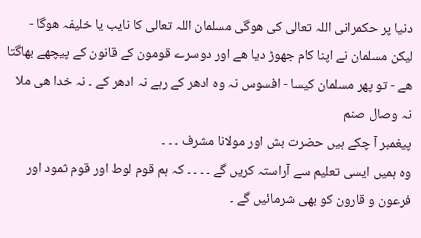دنيا پر حکمرانی اللہ تعالی کی ھوگی مسلمان اللہ تعالی کا نايب يا خليفہ ھوگا - ليکن مسلمان نے اپنا کام جھوڑ ديا ھے اور دوسرے قومون کے قانون کے پیچھے بھاگتا ھے - تو پھر مسلمان کيسا - افسوس نہ وہ ادھر کے رہے نہ ادھر کے ۔ نہ خدا ھی ملا نہ وصال صنم
پیغمبر آ چکے ہیں حضرت بش اور مولانا مشرف ۔ ۔ ۔
وہ ہمیں ایسی تعلیم سے آراستہ کریں گے ۔ ۔ ۔ ۔ کہ ہم قوم لوط اور قوم ثمود اور فرعون و قارون کو بھی شرمائیں گے ۔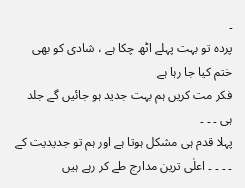۔
پردہ تو بہت پہلے اٹھ چکا ہے ، شادی کو بھی ختم کیا جا رہا ہے
فکر مت کریں ہم بہت جدید ہو جائیں گے جلد ہی ۔ ۔ ۔
پہلا قدم ہی مشکل ہوتا ہے اور ہم تو جدیدیت کے ۔ ۔ ۔ ۔ اعلٰی ترین مدارج طے کر رہے ہیں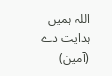اللہ ہمیں ہدایت دے (آمین)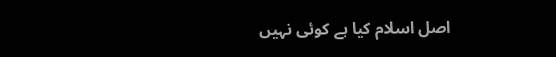اصل اسلام کيا ہے کوئی نہيں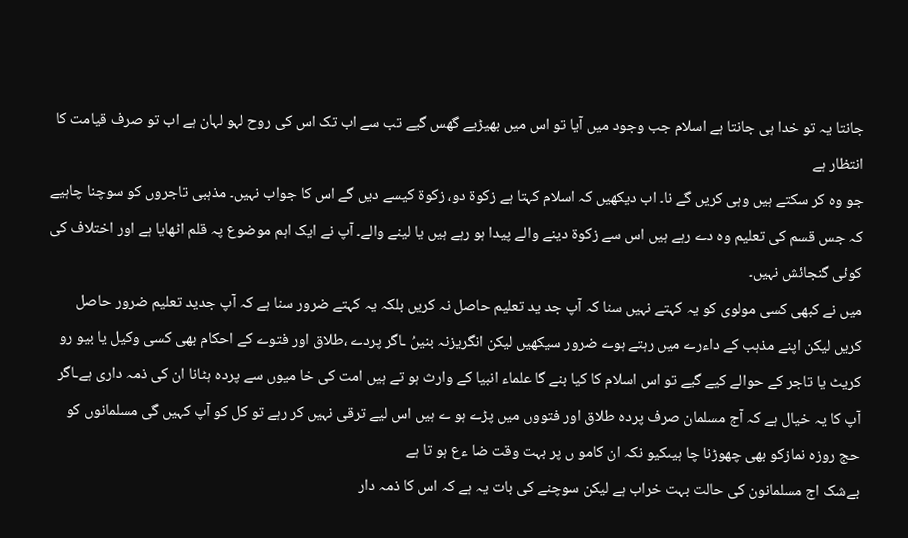جانتا يہ تو خدا ہی جانتا ہے اسلام جب وجود ميں آيا تو اس ميں بھيڑيے گھس گيے تب سے اب تک اس کی روح لہو لہان ہے اب تو صرف قيامت کا انتظار ہے
جو وہ کر سکتے ہيں وہی کريں گے نا۔ اب ديکھيں کہ اسلام کہتا ہے زکوۃ دو، زکوۃ کيسے ديں گے اس کا جواب نہيں۔ مذہبی تاجروں کو سوچنا چاہيے کہ جس قسم کی تعليم وہ دے رہے ہيں اس سے زکوۃ دينے والے پيدا ہو رہے ہيں يا لينے والے۔ آپ نے ايک اہم موضوع پہ قلم اٹھايا ہے اور اختلاف کی کوئی گنجائش نہيں۔
ميں نے کبھی کسی مولوی کو يہ کہتے نہيں سنا کہ آپ جد يد تعليم حاصل نہ کريں بلکہ يہ کہتے ضرور سنا ہے کہ آپ جديد تعليم ضرور حاصل کريں ليکن اپنے مذہب کے داءرے ميں رہتے ہوے ضرور سيکھيں ليکن انگريزنہ بنيںُ ـاگر پردے ،طلاق اور فتوے کے احکام بھی کسی وکيل يا بيو رو کريٹ يا تاجر کے حوالے کيے گيے تو اس اسلام کا کيا بنے گا علماء انبيا کے وارث ہو تے ہيں امت کی خا ميوں سے پردہ ہٹانا ان کی ذمہ داری ہےـاگر آپ کا يہ خيال ہے کہ آج مسلمان صرف پردہ طلاق اور فتووں ميں پڑے ہو ے ہيں اس ليے ترقی نہيں کر رہے تو کل کو آپ کہيں گی مسلمانوں کو حج روزہ نمازکو بھی چھوڑنا چا ہيںکيو نکہ ان کامو ں پر بہت وقت ضا ءع ہو تا ہے
بےشک اج مسلمانون کی حالت بہت خراب ہے ليکن سوچنے کی بات يہ ہے کہ اس کا ذمہ دار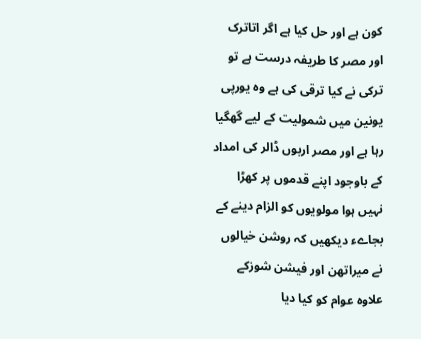کون ہے اور حل کيا ہے اگر اتاترک اور مصر کا طريفہ درست ہے تو ترکی نے کيا ترقی کی ہے وہ يورپی يونين ميں شموليت کے ليے گھگيا رہا ہے اور مصر اربوں ڈالر کی امداد کے باوجود اپنے قدموں پر کھڑا نہيں ہوا مولويوں کو الزام دینے کے بجاےء ديکھيں کہ روشن خيالوں نے ميراتھن اور فيشن شوزکے علاوہ عوام کو کيا ديا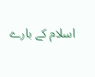اسلام کے بارے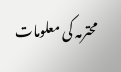محترمہ کی معلومات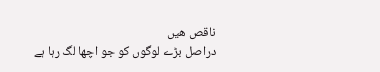ناقص ھيں
دراصل بڑے لوگوں کو جو اچھا لگ رہا ہے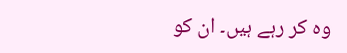وہ کر رہے ہیں۔ ان کو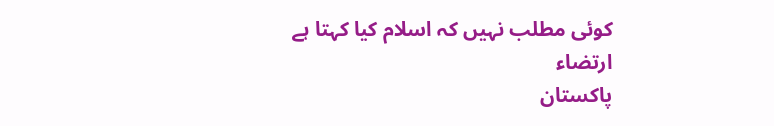کوئی مطلب نہیں کہ اسلام کيا کہتا ہے
ارتضاء
پاکستان